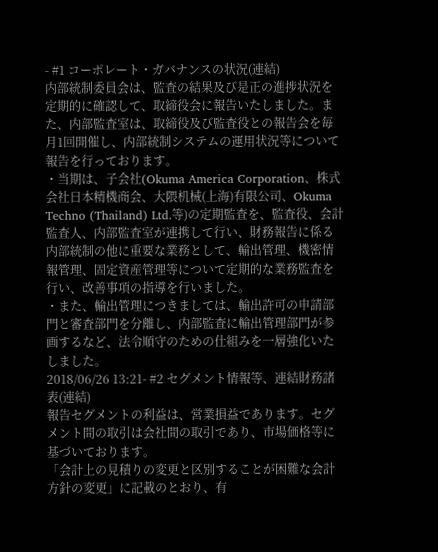- #1 コーポレート・ガバナンスの状況(連結)
内部統制委員会は、監査の結果及び是正の進捗状況を定期的に確認して、取締役会に報告いたしました。また、内部監査室は、取締役及び監査役との報告会を毎月1回開催し、内部統制システムの運用状況等について報告を行っております。
・当期は、子会社(Okuma America Corporation、株式会社日本精機商会、大隈机械(上海)有限公司、Okuma Techno (Thailand) Ltd.等)の定期監査を、監査役、会計監査人、内部監査室が連携して行い、財務報告に係る内部統制の他に重要な業務として、輸出管理、機密情報管理、固定資産管理等について定期的な業務監査を行い、改善事項の指導を行いました。
・また、輸出管理につきましては、輸出許可の申請部門と審査部門を分離し、内部監査に輸出管理部門が参画するなど、法令順守のための仕組みを一層強化いたしました。
2018/06/26 13:21- #2 セグメント情報等、連結財務諸表(連結)
報告セグメントの利益は、営業損益であります。セグメント間の取引は会社間の取引であり、市場価格等に基づいております。
「会計上の見積りの変更と区別することが困難な会計方針の変更」に記載のとおり、有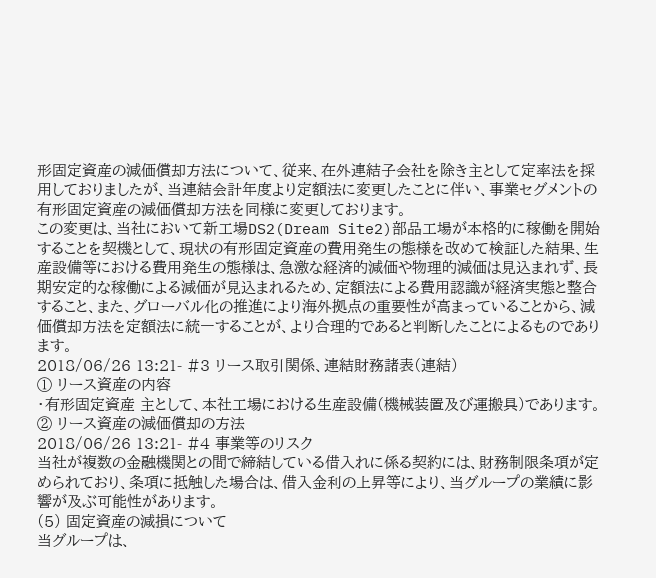形固定資産の減価償却方法について、従来、在外連結子会社を除き主として定率法を採用しておりましたが、当連結会計年度より定額法に変更したことに伴い、事業セグメントの有形固定資産の減価償却方法を同様に変更しております。
この変更は、当社において新工場DS2(Dream Site2)部品工場が本格的に稼働を開始することを契機として、現状の有形固定資産の費用発生の態様を改めて検証した結果、生産設備等における費用発生の態様は、急激な経済的減価や物理的減価は見込まれず、長期安定的な稼働による減価が見込まれるため、定額法による費用認識が経済実態と整合すること、また、グローバル化の推進により海外拠点の重要性が高まっていることから、減価償却方法を定額法に統一することが、より合理的であると判断したことによるものであります。
2018/06/26 13:21- #3 リース取引関係、連結財務諸表(連結)
① リース資産の内容
・有形固定資産 主として、本社工場における生産設備(機械装置及び運搬具)であります。
② リース資産の減価償却の方法
2018/06/26 13:21- #4 事業等のリスク
当社が複数の金融機関との間で締結している借入れに係る契約には、財務制限条項が定められており、条項に抵触した場合は、借入金利の上昇等により、当グループの業績に影響が及ぶ可能性があります。
(5) 固定資産の減損について
当グループは、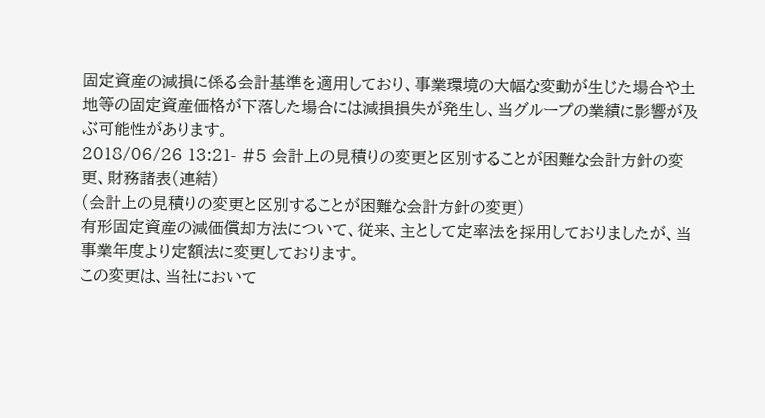固定資産の減損に係る会計基準を適用しており、事業環境の大幅な変動が生じた場合や土地等の固定資産価格が下落した場合には減損損失が発生し、当グループの業績に影響が及ぶ可能性があります。
2018/06/26 13:21- #5 会計上の見積りの変更と区別することが困難な会計方針の変更、財務諸表(連結)
(会計上の見積りの変更と区別することが困難な会計方針の変更)
有形固定資産の減価償却方法について、従来、主として定率法を採用しておりましたが、当事業年度より定額法に変更しております。
この変更は、当社において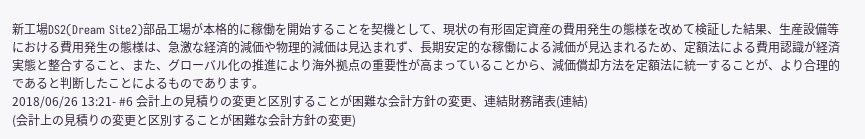新工場DS2(Dream Site2)部品工場が本格的に稼働を開始することを契機として、現状の有形固定資産の費用発生の態様を改めて検証した結果、生産設備等における費用発生の態様は、急激な経済的減価や物理的減価は見込まれず、長期安定的な稼働による減価が見込まれるため、定額法による費用認識が経済実態と整合すること、また、グローバル化の推進により海外拠点の重要性が高まっていることから、減価償却方法を定額法に統一することが、より合理的であると判断したことによるものであります。
2018/06/26 13:21- #6 会計上の見積りの変更と区別することが困難な会計方針の変更、連結財務諸表(連結)
(会計上の見積りの変更と区別することが困難な会計方針の変更)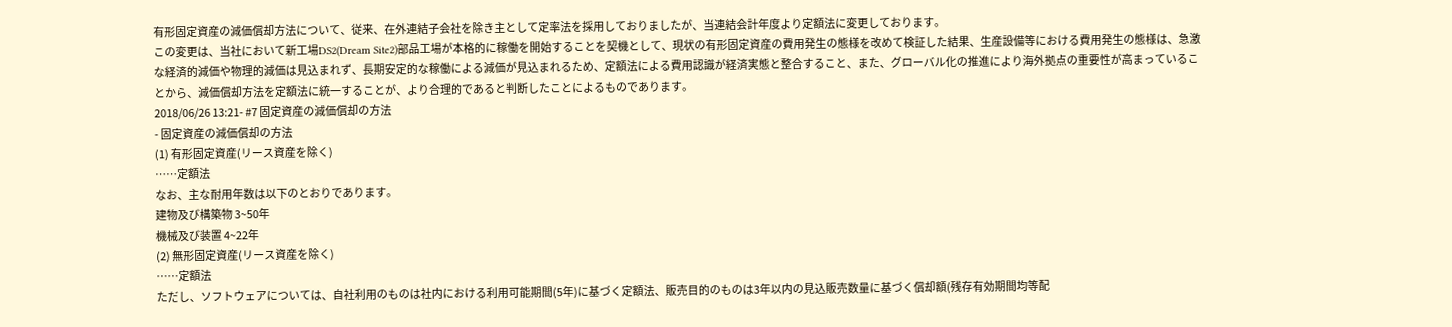有形固定資産の減価償却方法について、従来、在外連結子会社を除き主として定率法を採用しておりましたが、当連結会計年度より定額法に変更しております。
この変更は、当社において新工場DS2(Dream Site2)部品工場が本格的に稼働を開始することを契機として、現状の有形固定資産の費用発生の態様を改めて検証した結果、生産設備等における費用発生の態様は、急激な経済的減価や物理的減価は見込まれず、長期安定的な稼働による減価が見込まれるため、定額法による費用認識が経済実態と整合すること、また、グローバル化の推進により海外拠点の重要性が高まっていることから、減価償却方法を定額法に統一することが、より合理的であると判断したことによるものであります。
2018/06/26 13:21- #7 固定資産の減価償却の方法
- 固定資産の減価償却の方法
(1) 有形固定資産(リース資産を除く)
……定額法
なお、主な耐用年数は以下のとおりであります。
建物及び構築物 3~50年
機械及び装置 4~22年
(2) 無形固定資産(リース資産を除く)
……定額法
ただし、ソフトウェアについては、自社利用のものは社内における利用可能期間(5年)に基づく定額法、販売目的のものは3年以内の見込販売数量に基づく償却額(残存有効期間均等配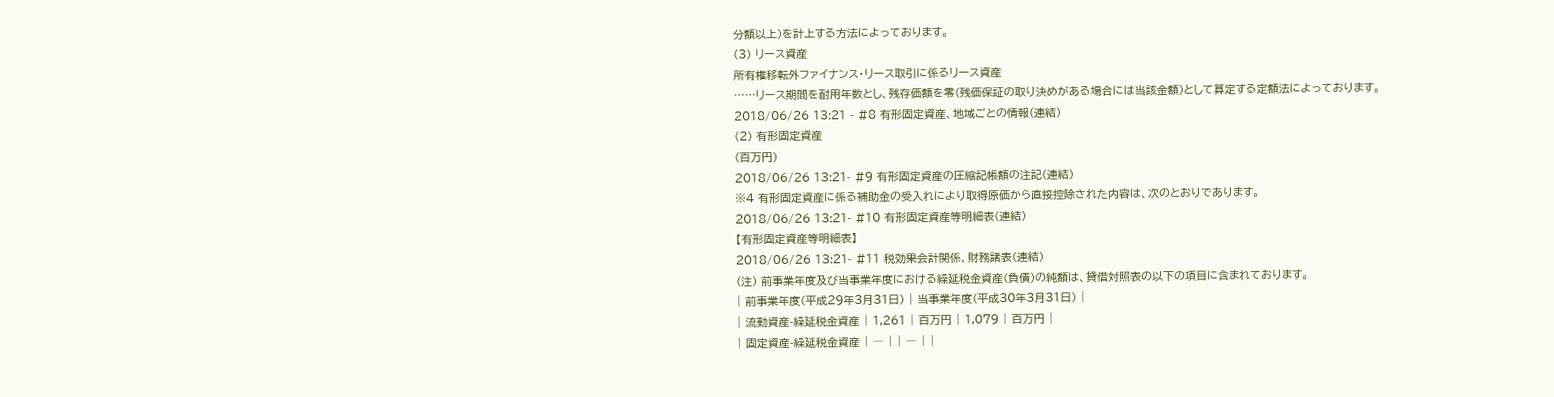分額以上)を計上する方法によっております。
(3) リース資産
所有権移転外ファイナンス・リース取引に係るリース資産
……リース期間を耐用年数とし、残存価額を零(残価保証の取り決めがある場合には当該金額)として算定する定額法によっております。2018/06/26 13:21 - #8 有形固定資産、地域ごとの情報(連結)
(2) 有形固定資産
(百万円)
2018/06/26 13:21- #9 有形固定資産の圧縮記帳額の注記(連結)
※4 有形固定資産に係る補助金の受入れにより取得原価から直接控除された内容は、次のとおりであります。
2018/06/26 13:21- #10 有形固定資産等明細表(連結)
【有形固定資産等明細表】
2018/06/26 13:21- #11 税効果会計関係、財務諸表(連結)
(注) 前事業年度及び当事業年度における繰延税金資産(負債)の純額は、貸借対照表の以下の項目に含まれております。
| 前事業年度(平成29年3月31日) | 当事業年度(平成30年3月31日) |
| 流動資産-繰延税金資産 | 1,261 | 百万円 | 1,079 | 百万円 |
| 固定資産-繰延税金資産 | ― | | ― | |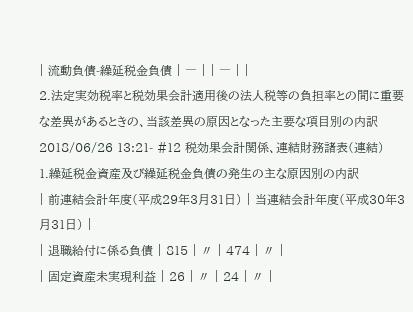| 流動負債-繰延税金負債 | ― | | ― | |
2.法定実効税率と税効果会計適用後の法人税等の負担率との間に重要な差異があるときの、当該差異の原因となった主要な項目別の内訳
2018/06/26 13:21- #12 税効果会計関係、連結財務諸表(連結)
1.繰延税金資産及び繰延税金負債の発生の主な原因別の内訳
| 前連結会計年度(平成29年3月31日) | 当連結会計年度(平成30年3月31日) |
| 退職給付に係る負債 | 815 | 〃 | 474 | 〃 |
| 固定資産未実現利益 | 26 | 〃 | 24 | 〃 |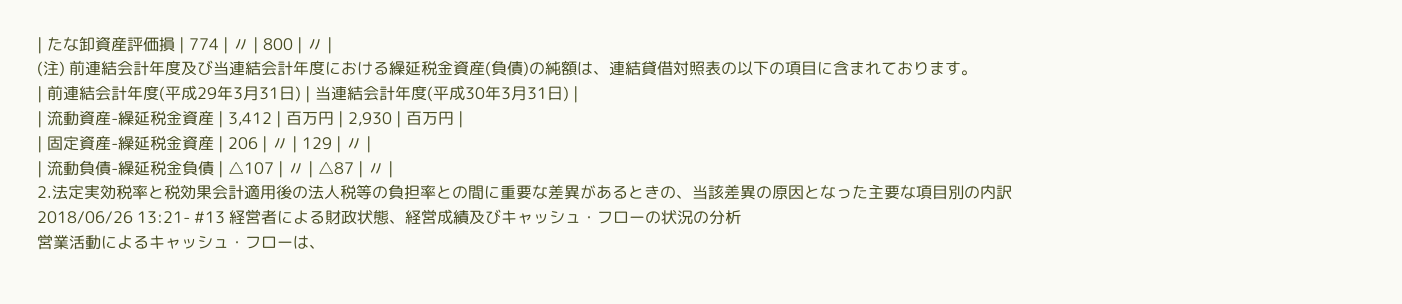| たな卸資産評価損 | 774 | 〃 | 800 | 〃 |
(注) 前連結会計年度及び当連結会計年度における繰延税金資産(負債)の純額は、連結貸借対照表の以下の項目に含まれております。
| 前連結会計年度(平成29年3月31日) | 当連結会計年度(平成30年3月31日) |
| 流動資産-繰延税金資産 | 3,412 | 百万円 | 2,930 | 百万円 |
| 固定資産-繰延税金資産 | 206 | 〃 | 129 | 〃 |
| 流動負債-繰延税金負債 | △107 | 〃 | △87 | 〃 |
2.法定実効税率と税効果会計適用後の法人税等の負担率との間に重要な差異があるときの、当該差異の原因となった主要な項目別の内訳
2018/06/26 13:21- #13 経営者による財政状態、経営成績及びキャッシュ・フローの状況の分析
営業活動によるキャッシュ・フローは、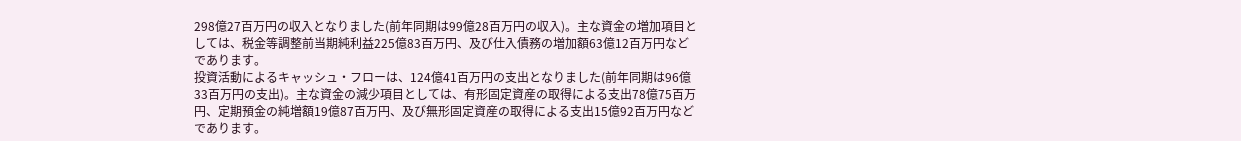298億27百万円の収入となりました(前年同期は99億28百万円の収入)。主な資金の増加項目としては、税金等調整前当期純利益225億83百万円、及び仕入債務の増加額63億12百万円などであります。
投資活動によるキャッシュ・フローは、124億41百万円の支出となりました(前年同期は96億33百万円の支出)。主な資金の減少項目としては、有形固定資産の取得による支出78億75百万円、定期預金の純増額19億87百万円、及び無形固定資産の取得による支出15億92百万円などであります。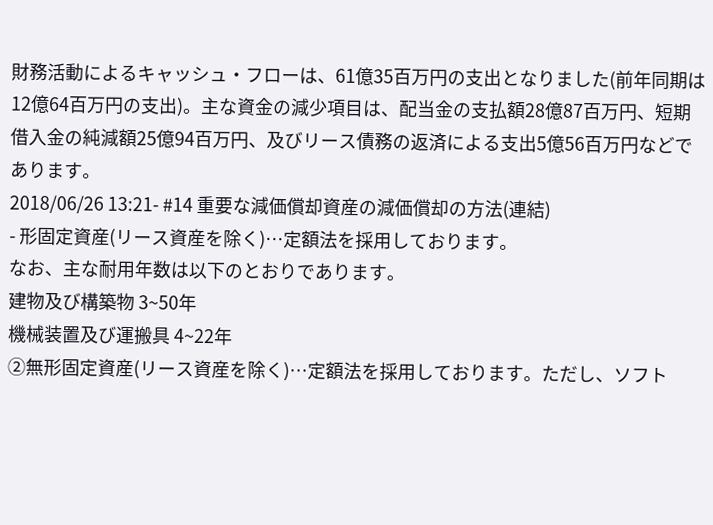財務活動によるキャッシュ・フローは、61億35百万円の支出となりました(前年同期は12億64百万円の支出)。主な資金の減少項目は、配当金の支払額28億87百万円、短期借入金の純減額25億94百万円、及びリース債務の返済による支出5億56百万円などであります。
2018/06/26 13:21- #14 重要な減価償却資産の減価償却の方法(連結)
- 形固定資産(リース資産を除く)…定額法を採用しております。
なお、主な耐用年数は以下のとおりであります。
建物及び構築物 3~50年
機械装置及び運搬具 4~22年
②無形固定資産(リース資産を除く)…定額法を採用しております。ただし、ソフト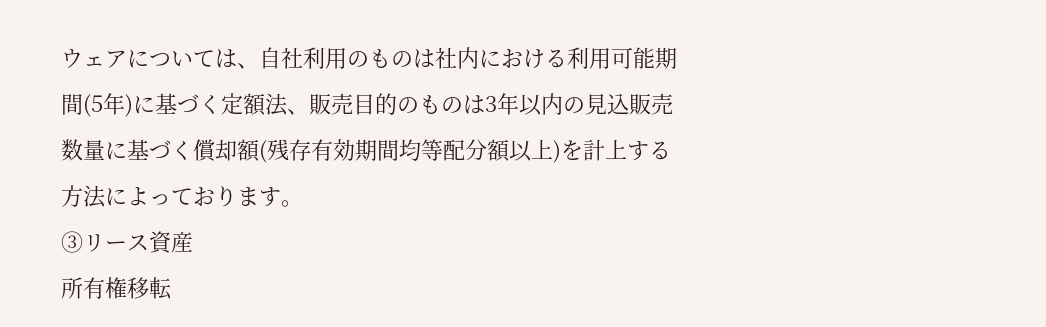ウェアについては、自社利用のものは社内における利用可能期間(5年)に基づく定額法、販売目的のものは3年以内の見込販売数量に基づく償却額(残存有効期間均等配分額以上)を計上する方法によっております。
③リース資産
所有権移転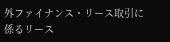外ファイナンス・リース取引に係るリース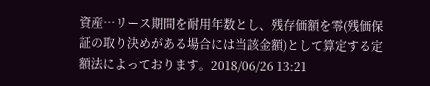資産…リース期間を耐用年数とし、残存価額を零(残価保証の取り決めがある場合には当該金額)として算定する定額法によっております。2018/06/26 13:21